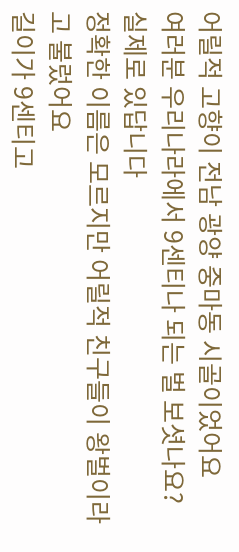어릴적 고향이 전남 광양 중마동 시골이었어요
여러분 우리나라에서 9센티나 되는 벌 보셧나요?
실제로 있답니다
정확한 이름은 모르지만 어릴적 친구들이 왕벌이라고 불렀어요
길이가 9센티고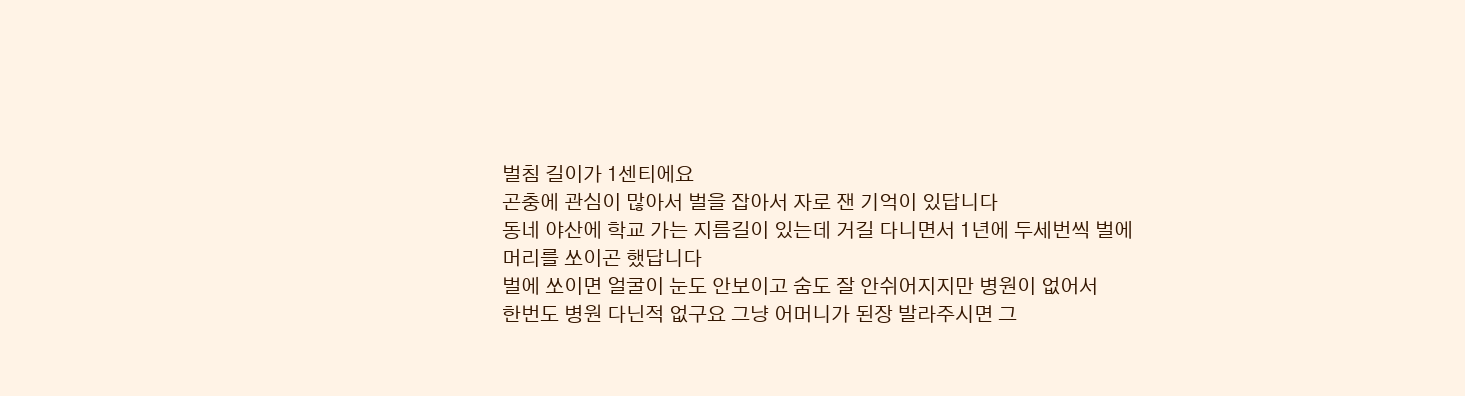벌침 길이가 1센티에요
곤충에 관심이 많아서 벌을 잡아서 자로 잰 기억이 있답니다
동네 야산에 학교 가는 지름길이 있는데 거길 다니면서 1년에 두세번씩 벌에 머리를 쏘이곤 했답니다
벌에 쏘이면 얼굴이 눈도 안보이고 숨도 잘 안쉬어지지만 병원이 없어서
한번도 병원 다닌적 없구요 그냥 어머니가 된장 발라주시면 그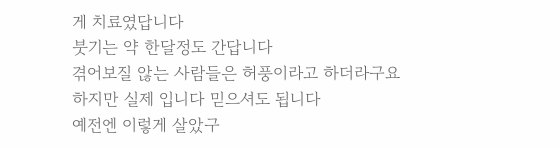게 치료였답니다
붓기는 약 한달정도 간답니다
겪어보질 않는 사람들은 허풍이라고 하더라구요
하지만 실제 입니다 믿으셔도 됩니다
예전엔 이렇게 살았구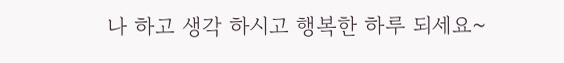나 하고 생각 하시고 행복한 하루 되세요~